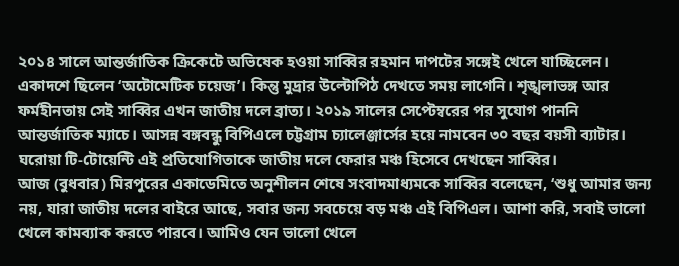২০১৪ সালে আন্তর্জাতিক ক্রিকেটে অভিষেক হওয়া সাব্বির রহমান দাপটের সঙ্গেই খেলে যাচ্ছিলেন। একাদশে ছিলেন ‘অটোমেটিক চয়েজ’। কিন্তু মুদ্রার উল্টোপিঠ দেখতে সময় লাগেনি। শৃঙ্খলাভঙ্গ আর ফর্মহীনতায় সেই সাব্বির এখন জাতীয় দলে ব্রাত্য। ২০১৯ সালের সেপ্টেম্বরের পর সুযোগ পাননি আন্তর্জাতিক ম্যাচে। আসন্ন বঙ্গবন্ধু বিপিএলে চট্টগ্রাম চ্যালেঞ্জার্সের হয়ে নামবেন ৩০ বছর বয়সী ব্যাটার। ঘরোয়া টি-টোয়েন্টি এই প্রতিযোগিতাকে জাতীয় দলে ফেরার মঞ্চ হিসেবে দেখছেন সাব্বির।
আজ (বুধবার) মিরপুরের একাডেমিতে অনুশীলন শেষে সংবাদমাধ্যমকে সাব্বির বলেছেন, ‘শুধু আমার জন্য নয়, যারা জাতীয় দলের বাইরে আছে, সবার জন্য সবচেয়ে বড় মঞ্চ এই বিপিএল। আশা করি, সবাই ভালো খেলে কামব্যাক করতে পারবে। আমিও যেন ভালো খেলে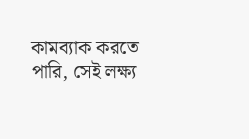কামব্যাক করতে পারি, সেই লক্ষ্য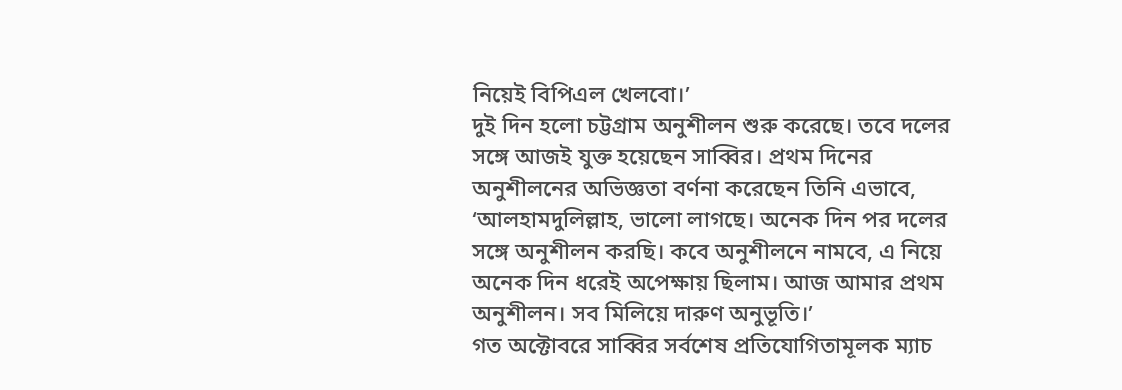নিয়েই বিপিএল খেলবো।’
দুই দিন হলো চট্টগ্রাম অনুশীলন শুরু করেছে। তবে দলের সঙ্গে আজই যুক্ত হয়েছেন সাব্বির। প্রথম দিনের অনুশীলনের অভিজ্ঞতা বর্ণনা করেছেন তিনি এভাবে, ‘আলহামদুলিল্লাহ, ভালো লাগছে। অনেক দিন পর দলের সঙ্গে অনুশীলন করছি। কবে অনুশীলনে নামবে, এ নিয়ে অনেক দিন ধরেই অপেক্ষায় ছিলাম। আজ আমার প্রথম অনুশীলন। সব মিলিয়ে দারুণ অনুভূতি।’
গত অক্টোবরে সাব্বির সর্বশেষ প্রতিযোগিতামূলক ম্যাচ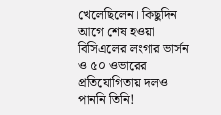খেলেছিলেন। কিছুদিন আগে শেষ হওয়া বিসিএলের লংগার ভার্সন ও ৫০ ওভারের প্রতিযোগিতায় দলও পাননি তিনি!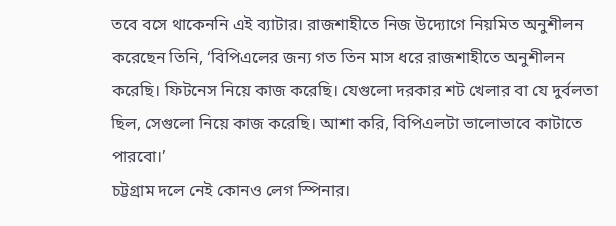তবে বসে থাকেননি এই ব্যাটার। রাজশাহীতে নিজ উদ্যোগে নিয়মিত অনুশীলন করেছেন তিনি, ‘বিপিএলের জন্য গত তিন মাস ধরে রাজশাহীতে অনুশীলন করেছি। ফিটনেস নিয়ে কাজ করেছি। যেগুলো দরকার শট খেলার বা যে দুর্বলতা ছিল, সেগুলো নিয়ে কাজ করেছি। আশা করি, বিপিএলটা ভালোভাবে কাটাতে পারবো।’
চট্টগ্রাম দলে নেই কোনও লেগ স্পিনার।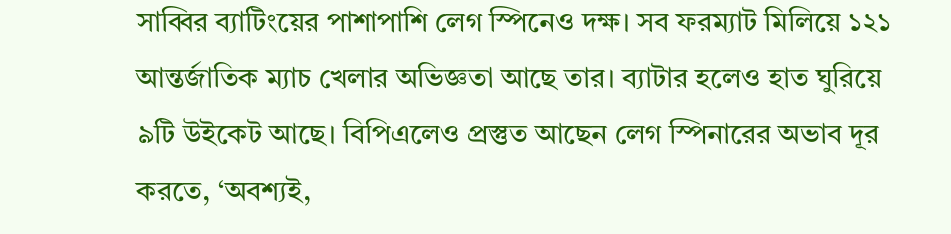সাব্বির ব্যাটিংয়ের পাশাপাশি লেগ স্পিনেও দক্ষ। সব ফরম্যাট মিলিয়ে ১২১ আন্তর্জাতিক ম্যাচ খেলার অভিজ্ঞতা আছে তার। ব্যাটার হলেও হাত ঘুরিয়ে ৯টি উইকেট আছে। বিপিএলেও প্রস্তুত আছেন লেগ স্পিনারের অভাব দূর করতে, ‘অবশ্যই,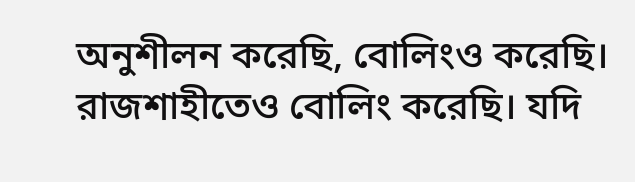অনুশীলন করেছি, বোলিংও করেছি। রাজশাহীতেও বোলিং করেছি। যদি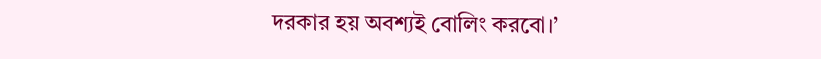দরকার হয় অবশ্যই বোলিং করবো।’